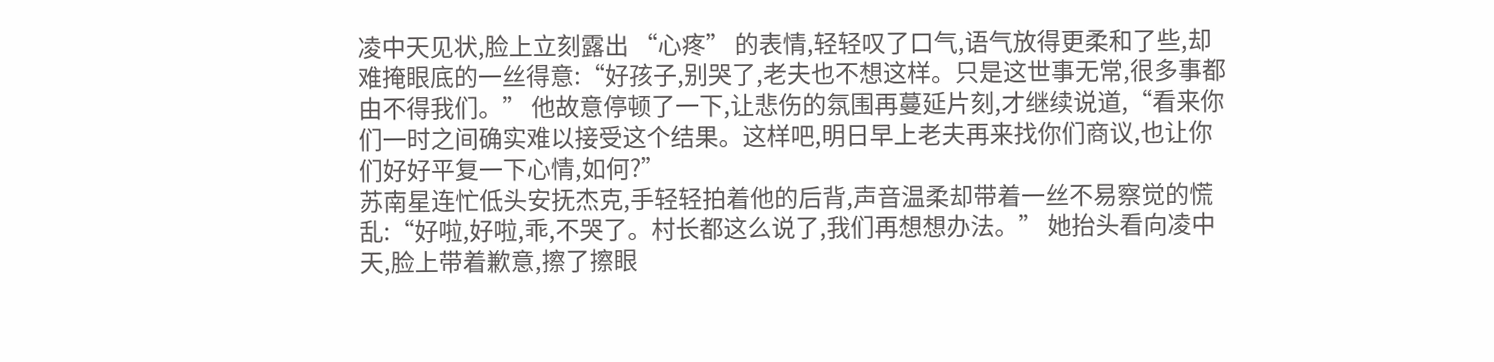凌中天见状,脸上立刻露出 “心疼” 的表情,轻轻叹了口气,语气放得更柔和了些,却难掩眼底的一丝得意:“好孩子,别哭了,老夫也不想这样。只是这世事无常,很多事都由不得我们。” 他故意停顿了一下,让悲伤的氛围再蔓延片刻,才继续说道,“看来你们一时之间确实难以接受这个结果。这样吧,明日早上老夫再来找你们商议,也让你们好好平复一下心情,如何?”
苏南星连忙低头安抚杰克,手轻轻拍着他的后背,声音温柔却带着一丝不易察觉的慌乱:“好啦,好啦,乖,不哭了。村长都这么说了,我们再想想办法。” 她抬头看向凌中天,脸上带着歉意,擦了擦眼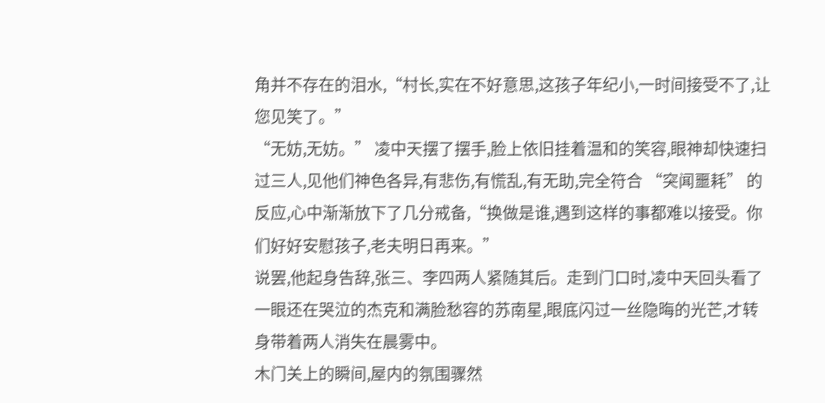角并不存在的泪水,“村长,实在不好意思,这孩子年纪小,一时间接受不了,让您见笑了。”
“无妨,无妨。” 凌中天摆了摆手,脸上依旧挂着温和的笑容,眼神却快速扫过三人,见他们神色各异,有悲伤,有慌乱,有无助,完全符合 “突闻噩耗” 的反应,心中渐渐放下了几分戒备,“换做是谁,遇到这样的事都难以接受。你们好好安慰孩子,老夫明日再来。”
说罢,他起身告辞,张三、李四两人紧随其后。走到门口时,凌中天回头看了一眼还在哭泣的杰克和满脸愁容的苏南星,眼底闪过一丝隐晦的光芒,才转身带着两人消失在晨雾中。
木门关上的瞬间,屋内的氛围骤然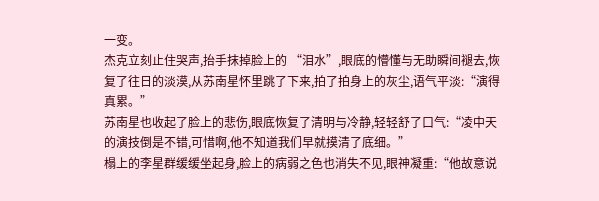一变。
杰克立刻止住哭声,抬手抹掉脸上的 “泪水”,眼底的懵懂与无助瞬间褪去,恢复了往日的淡漠,从苏南星怀里跳了下来,拍了拍身上的灰尘,语气平淡:“演得真累。”
苏南星也收起了脸上的悲伤,眼底恢复了清明与冷静,轻轻舒了口气:“凌中天的演技倒是不错,可惜啊,他不知道我们早就摸清了底细。”
榻上的李星群缓缓坐起身,脸上的病弱之色也消失不见,眼神凝重:“他故意说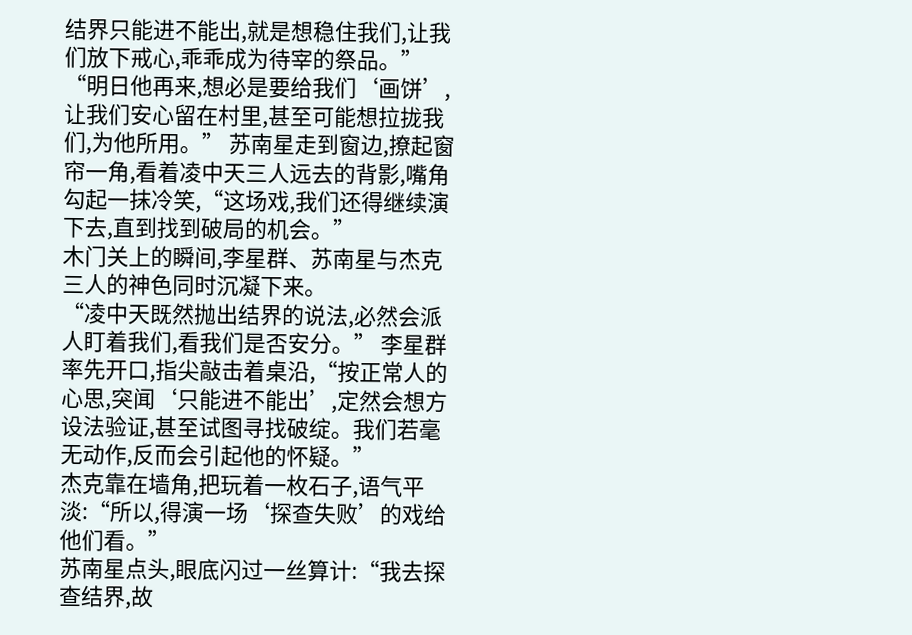结界只能进不能出,就是想稳住我们,让我们放下戒心,乖乖成为待宰的祭品。”
“明日他再来,想必是要给我们‘画饼’,让我们安心留在村里,甚至可能想拉拢我们,为他所用。” 苏南星走到窗边,撩起窗帘一角,看着凌中天三人远去的背影,嘴角勾起一抹冷笑,“这场戏,我们还得继续演下去,直到找到破局的机会。”
木门关上的瞬间,李星群、苏南星与杰克三人的神色同时沉凝下来。
“凌中天既然抛出结界的说法,必然会派人盯着我们,看我们是否安分。” 李星群率先开口,指尖敲击着桌沿,“按正常人的心思,突闻‘只能进不能出’,定然会想方设法验证,甚至试图寻找破绽。我们若毫无动作,反而会引起他的怀疑。”
杰克靠在墙角,把玩着一枚石子,语气平淡:“所以,得演一场‘探查失败’的戏给他们看。”
苏南星点头,眼底闪过一丝算计:“我去探查结界,故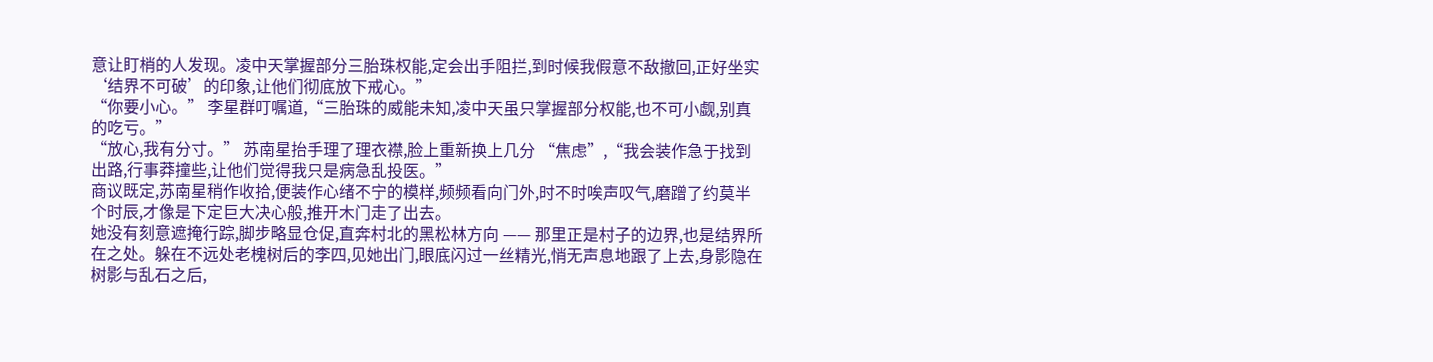意让盯梢的人发现。凌中天掌握部分三胎珠权能,定会出手阻拦,到时候我假意不敌撤回,正好坐实‘结界不可破’的印象,让他们彻底放下戒心。”
“你要小心。” 李星群叮嘱道,“三胎珠的威能未知,凌中天虽只掌握部分权能,也不可小觑,别真的吃亏。”
“放心,我有分寸。” 苏南星抬手理了理衣襟,脸上重新换上几分 “焦虑”,“我会装作急于找到出路,行事莽撞些,让他们觉得我只是病急乱投医。”
商议既定,苏南星稍作收拾,便装作心绪不宁的模样,频频看向门外,时不时唉声叹气,磨蹭了约莫半个时辰,才像是下定巨大决心般,推开木门走了出去。
她没有刻意遮掩行踪,脚步略显仓促,直奔村北的黑松林方向 —— 那里正是村子的边界,也是结界所在之处。躲在不远处老槐树后的李四,见她出门,眼底闪过一丝精光,悄无声息地跟了上去,身影隐在树影与乱石之后,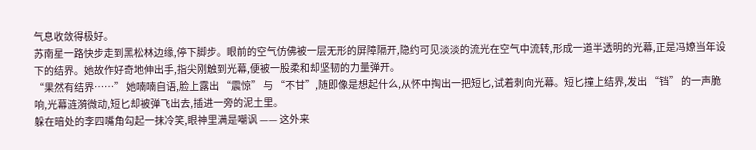气息收敛得极好。
苏南星一路快步走到黑松林边缘,停下脚步。眼前的空气仿佛被一层无形的屏障隔开,隐约可见淡淡的流光在空气中流转,形成一道半透明的光幕,正是冯嫽当年设下的结界。她故作好奇地伸出手,指尖刚触到光幕,便被一股柔和却坚韧的力量弹开。
“果然有结界……” 她喃喃自语,脸上露出 “震惊” 与 “不甘”,随即像是想起什么,从怀中掏出一把短匕,试着刺向光幕。短匕撞上结界,发出 “铛” 的一声脆响,光幕涟漪微动,短匕却被弹飞出去,插进一旁的泥土里。
躲在暗处的李四嘴角勾起一抹冷笑,眼神里满是嘲讽 —— 这外来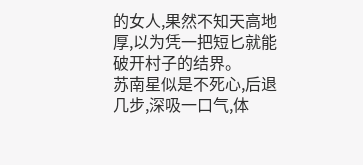的女人,果然不知天高地厚,以为凭一把短匕就能破开村子的结界。
苏南星似是不死心,后退几步,深吸一口气,体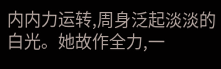内内力运转,周身泛起淡淡的白光。她故作全力,一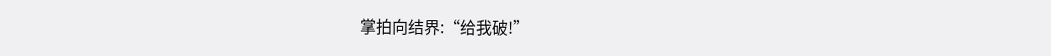掌拍向结界:“给我破!”